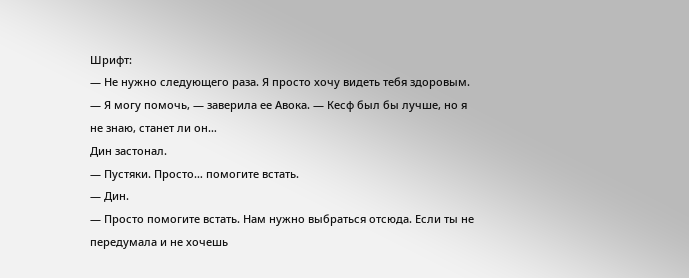Шрифт:
— Не нужно следующего раза. Я просто хочу видеть тебя здоровым.
— Я могу помочь, — заверила ее Авока. — Кесф был бы лучше, но я не знаю, станет ли он…
Дин застонал.
— Пустяки. Просто… помогите встать.
— Дин.
— Просто помогите встать. Нам нужно выбраться отсюда. Если ты не передумала и не хочешь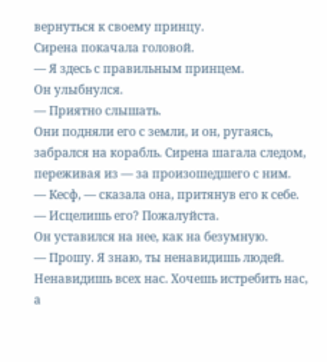вернуться к своему принцу.
Сирена покачала головой.
— Я здесь с правильным принцем.
Он улыбнулся.
— Приятно слышать.
Они подняли его с земли, и он, ругаясь, забрался на корабль. Сирена шагала следом, переживая из — за произошедшего с ним.
— Кесф, — сказала она, притянув его к себе. — Исцелишь его? Пожалуйста.
Он уставился на нее, как на безумную.
— Прошу. Я знаю, ты ненавидишь людей. Ненавидишь всех нас. Хочешь истребить нас, а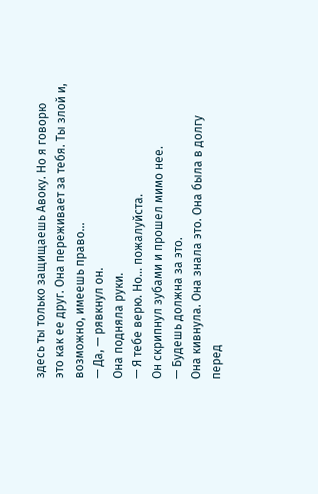здесь ты только защищаешь Авоку. Но я говорю это как ее друг. Она переживает за тебя. Ты злой и, возможно, имеешь право…
— Да, — рявкнул он.
Она подняла руки.
— Я тебе верю. Но… пожалуйста.
Он скрипнул зубами и прошел мимо нее.
— Будешь должна за это.
Она кивнула. Она знала это. Она была в долгу перед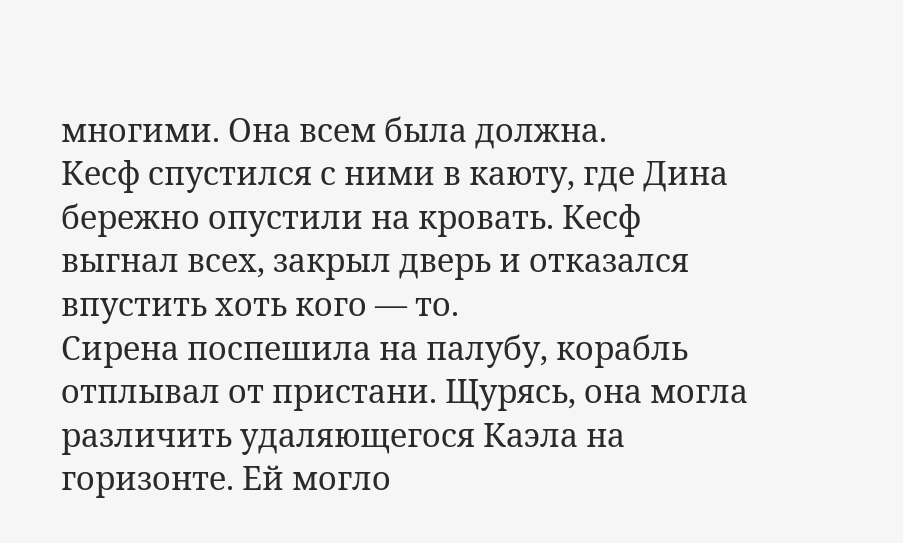многими. Она всем была должна.
Кесф спустился с ними в каюту, где Дина бережно опустили на кровать. Кесф выгнал всех, закрыл дверь и отказался впустить хоть кого — то.
Сирена поспешила на палубу, корабль отплывал от пристани. Щурясь, она могла различить удаляющегося Каэла на горизонте. Ей могло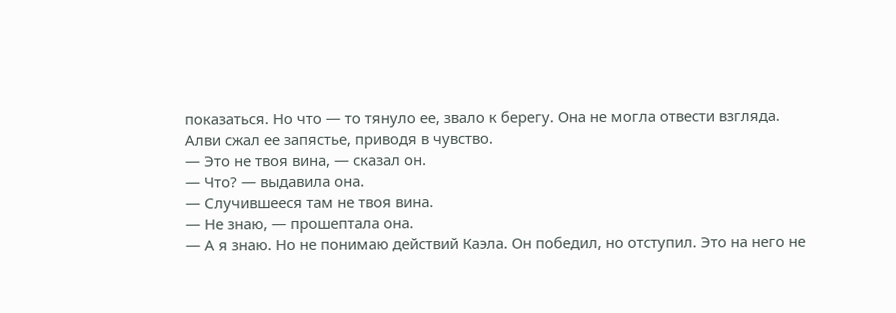показаться. Но что — то тянуло ее, звало к берегу. Она не могла отвести взгляда.
Алви сжал ее запястье, приводя в чувство.
— Это не твоя вина, — сказал он.
— Что? — выдавила она.
— Случившееся там не твоя вина.
— Не знаю, — прошептала она.
— А я знаю. Но не понимаю действий Каэла. Он победил, но отступил. Это на него не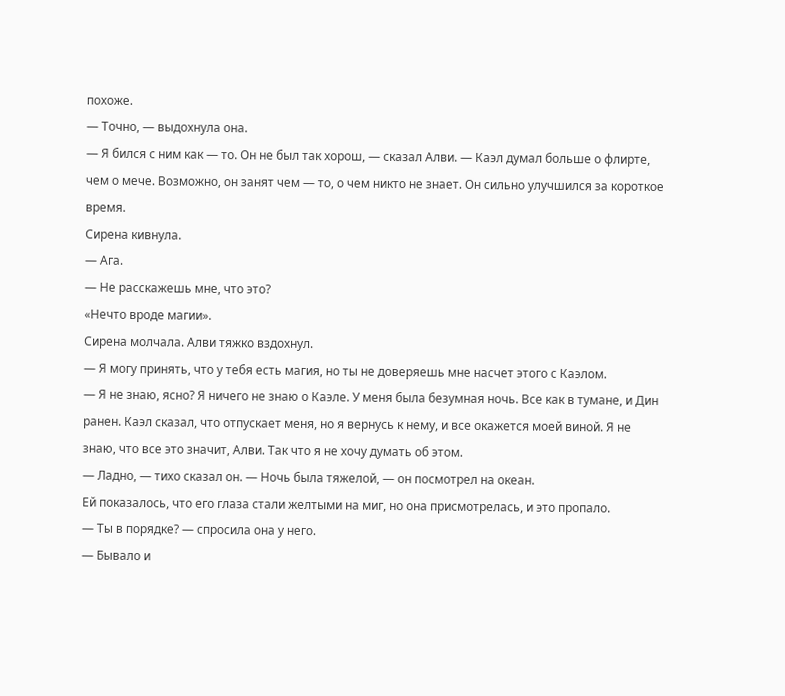похоже.
— Точно, — выдохнула она.
— Я бился с ним как — то. Он не был так хорош, — сказал Алви. — Каэл думал больше о флирте, чем о мече. Возможно, он занят чем — то, о чем никто не знает. Он сильно улучшился за короткое время.
Сирена кивнула.
— Ага.
— Не расскажешь мне, что это?
«Нечто вроде магии».
Сирена молчала. Алви тяжко вздохнул.
— Я могу принять, что у тебя есть магия, но ты не доверяешь мне насчет этого с Каэлом.
— Я не знаю, ясно? Я ничего не знаю о Каэле. У меня была безумная ночь. Все как в тумане, и Дин ранен. Каэл сказал, что отпускает меня, но я вернусь к нему, и все окажется моей виной. Я не знаю, что все это значит, Алви. Так что я не хочу думать об этом.
— Ладно, — тихо сказал он. — Ночь была тяжелой, — он посмотрел на океан.
Ей показалось, что его глаза стали желтыми на миг, но она присмотрелась, и это пропало.
— Ты в порядке? — спросила она у него.
— Бывало и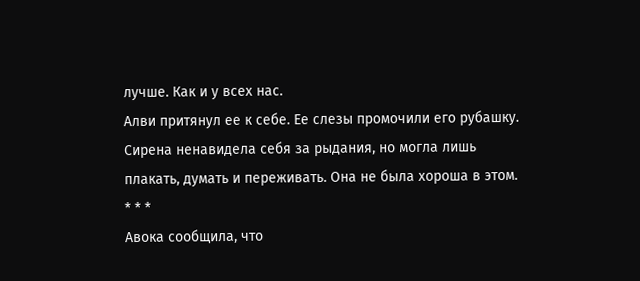лучше. Как и у всех нас.
Алви притянул ее к себе. Ее слезы промочили его рубашку. Сирена ненавидела себя за рыдания, но могла лишь плакать, думать и переживать. Она не была хороша в этом.
* * *
Авока сообщила, что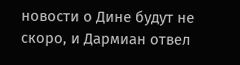новости о Дине будут не скоро, и Дармиан отвел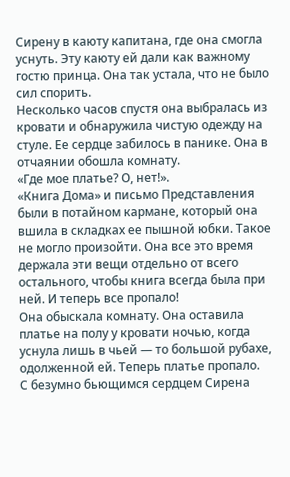Сирену в каюту капитана, где она смогла уснуть. Эту каюту ей дали как важному гостю принца. Она так устала, что не было сил спорить.
Несколько часов спустя она выбралась из кровати и обнаружила чистую одежду на стуле. Ее сердце забилось в панике. Она в отчаянии обошла комнату.
«Где мое платье? О, нет!».
«Книга Дома» и письмо Представления были в потайном кармане, который она вшила в складках ее пышной юбки. Такое не могло произойти. Она все это время держала эти вещи отдельно от всего остального, чтобы книга всегда была при ней. И теперь все пропало!
Она обыскала комнату. Она оставила платье на полу у кровати ночью, когда уснула лишь в чьей — то большой рубахе, одолженной ей. Теперь платье пропало.
С безумно бьющимся сердцем Сирена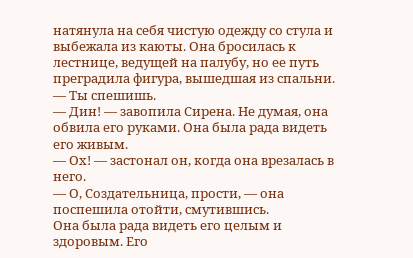натянула на себя чистую одежду со стула и выбежала из каюты. Она бросилась к лестнице, ведущей на палубу, но ее путь преградила фигура, вышедшая из спальни.
— Ты спешишь.
— Дин! — завопила Сирена. Не думая, она обвила его руками. Она была рада видеть его живым.
— Ох! — застонал он, когда она врезалась в него.
— О, Создательница, прости, — она поспешила отойти, смутившись.
Она была рада видеть его целым и здоровым. Его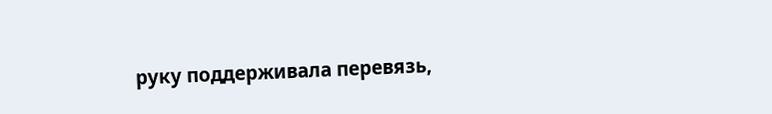руку поддерживала перевязь,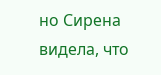но Сирена видела, что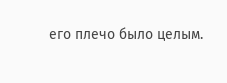его плечо было целым.